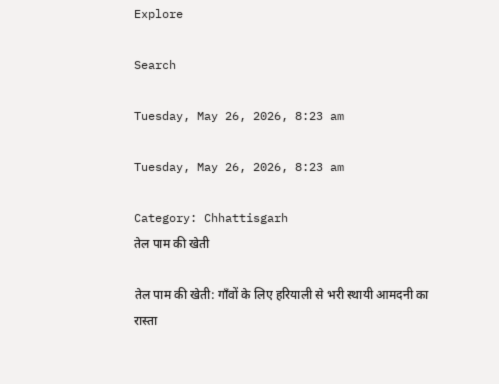Explore

Search

Tuesday, May 26, 2026, 8:23 am

Tuesday, May 26, 2026, 8:23 am

Category: Chhattisgarh
तेल पाम की खेती

तेल पाम की खेती: गाँवों के लिए हरियाली से भरी स्थायी आमदनी का रास्ता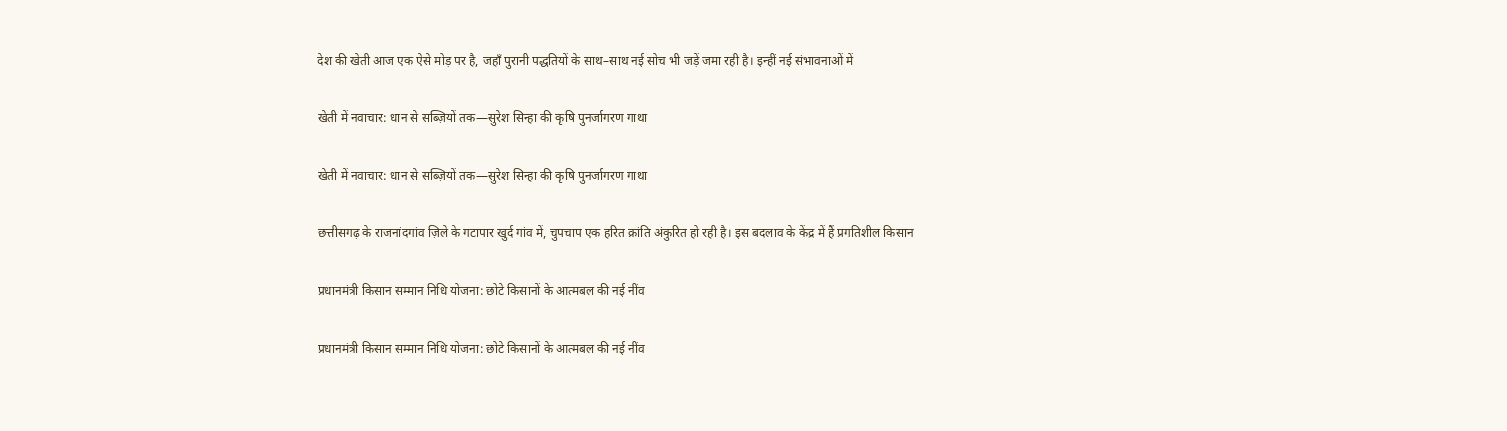देश की खेती आज एक ऐसे मोड़ पर है, जहाँ पुरानी पद्धतियों के साथ–साथ नई सोच भी जड़ें जमा रही है। इन्हीं नई संभावनाओं में

खेती में नवाचार: धान से सब्ज़ियों तक—सुरेश सिन्हा की कृषि पुनर्जागरण गाथा

खेती में नवाचार: धान से सब्ज़ियों तक—सुरेश सिन्हा की कृषि पुनर्जागरण गाथा

छत्तीसगढ़ के राजनांदगांव ज़िले के गटापार खुर्द गांव में, चुपचाप एक हरित क्रांति अंकुरित हो रही है। इस बदलाव के केंद्र में हैं प्रगतिशील किसान

प्रधानमंत्री किसान सम्मान निधि योजना: छोटे किसानों के आत्मबल की नई नींव

प्रधानमंत्री किसान सम्मान निधि योजना: छोटे किसानों के आत्मबल की नई नींव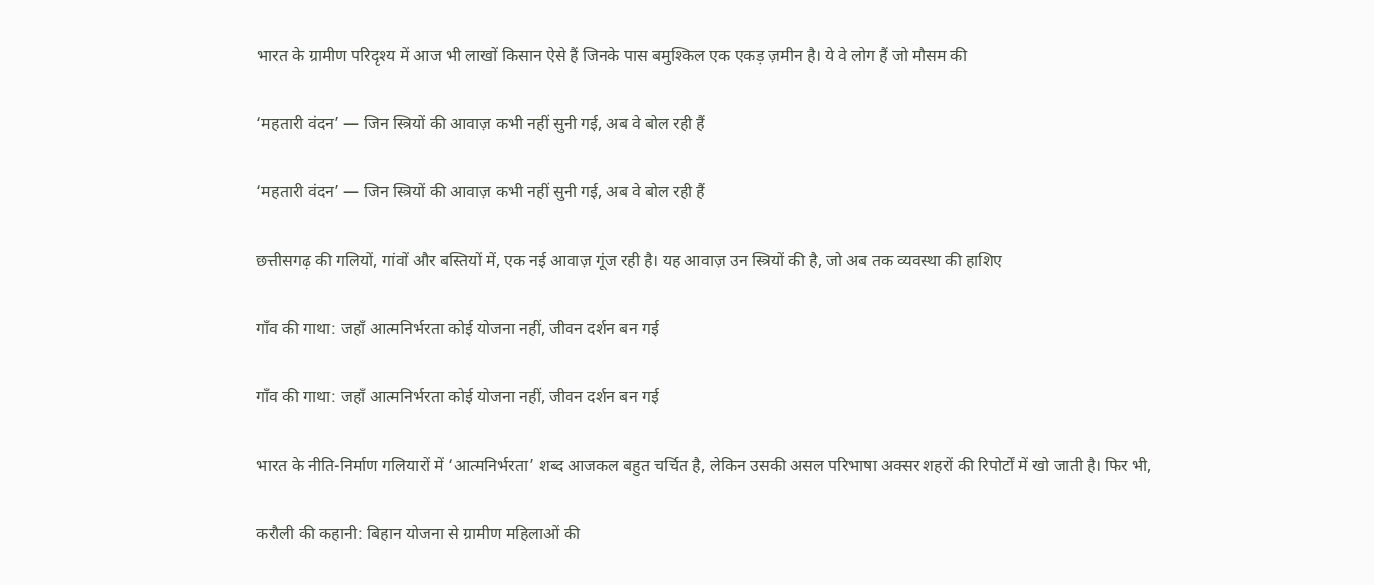भारत के ग्रामीण परिदृश्य में आज भी लाखों किसान ऐसे हैं जिनके पास बमुश्किल एक एकड़ ज़मीन है। ये वे लोग हैं जो मौसम की

‘महतारी वंदन’ — जिन स्त्रियों की आवाज़ कभी नहीं सुनी गई, अब वे बोल रही हैं

‘महतारी वंदन’ — जिन स्त्रियों की आवाज़ कभी नहीं सुनी गई, अब वे बोल रही हैं

छत्तीसगढ़ की गलियों, गांवों और बस्तियों में, एक नई आवाज़ गूंज रही है। यह आवाज़ उन स्त्रियों की है, जो अब तक व्यवस्था की हाशिए

गाँव की गाथा: जहाँ आत्मनिर्भरता कोई योजना नहीं, जीवन दर्शन बन गई

गाँव की गाथा: जहाँ आत्मनिर्भरता कोई योजना नहीं, जीवन दर्शन बन गई

भारत के नीति-निर्माण गलियारों में ‘आत्मनिर्भरता’ शब्द आजकल बहुत चर्चित है, लेकिन उसकी असल परिभाषा अक्सर शहरों की रिपोर्टों में खो जाती है। फिर भी,

करौली की कहानी: बिहान योजना से ग्रामीण महिलाओं की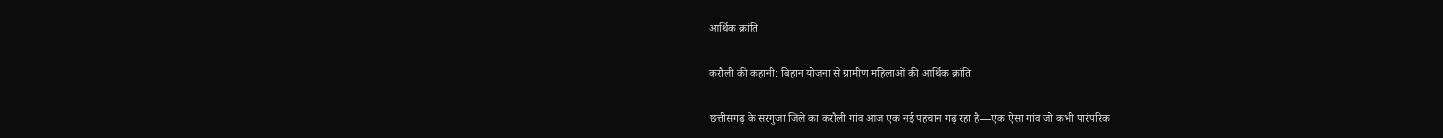आर्थिक क्रांति

करौली की कहानी: बिहान योजना से ग्रामीण महिलाओं की आर्थिक क्रांति

छत्तीसगढ़ के सरगुजा जिले का करौली गांव आज एक नई पहचान गढ़ रहा है—एक ऐसा गांव जो कभी पारंपरिक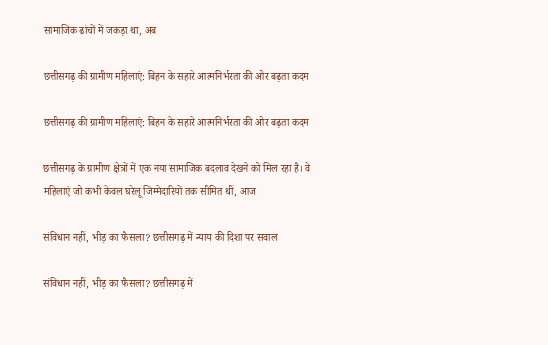सामाजिक ढांचों में जकड़ा था, अब

छत्तीसगढ़ की ग्रामीण महिलाएं: बिहन के सहारे आत्मनिर्भरता की ओर बढ़ता कदम

छत्तीसगढ़ की ग्रामीण महिलाएं: बिहन के सहारे आत्मनिर्भरता की ओर बढ़ता कदम

छत्तीसगढ़ के ग्रामीण क्षेत्रों में एक नया सामाजिक बदलाव देखने को मिल रहा है। वे महिलाएं जो कभी केवल घरेलू जिम्मेदारियों तक सीमित थीं, आज

संविधान नहीं, भीड़ का फैसला? छत्तीसगढ़ में न्याय की दिशा पर सवाल

संविधान नहीं, भीड़ का फैसला? छत्तीसगढ़ में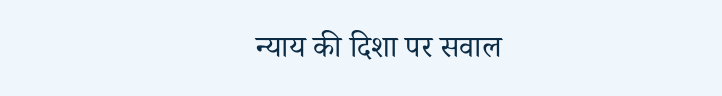न्याय की दिशा पर सवाल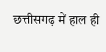छत्तीसगढ़ में हाल ही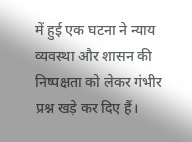में हुई एक घटना ने न्याय व्यवस्था और शासन की निष्पक्षता को लेकर गंभीर प्रश्न खड़े कर दिए हैं।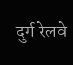दुर्ग रेलवे